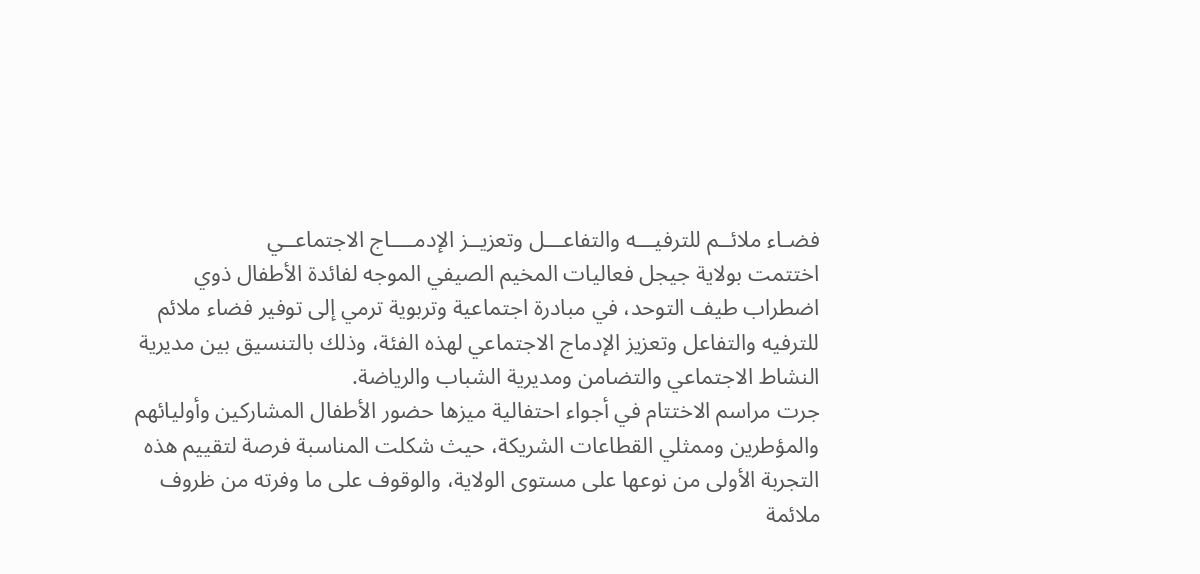فضـاء ملائــم للترفيـــه والتفاعـــل وتعزيــز الإدمــــاج الاجتماعــي
اختتمت بولاية جيجل فعاليات المخيم الصيفي الموجه لفائدة الأطفال ذوي اضطراب طيف التوحد، في مبادرة اجتماعية وتربوية ترمي إلى توفير فضاء ملائم للترفيه والتفاعل وتعزيز الإدماج الاجتماعي لهذه الفئة، وذلك بالتنسيق بين مديرية النشاط الاجتماعي والتضامن ومديرية الشباب والرياضة.
جرت مراسم الاختتام في أجواء احتفالية ميزها حضور الأطفال المشاركين وأوليائهم والمؤطرين وممثلي القطاعات الشريكة، حيث شكلت المناسبة فرصة لتقييم هذه التجربة الأولى من نوعها على مستوى الولاية، والوقوف على ما وفرته من ظروف ملائمة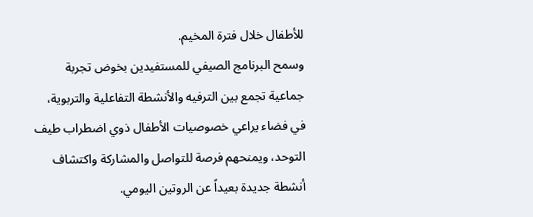للأطفال خلال فترة المخيم.
وسمح البرنامج الصيفي للمستفيدين بخوض تجربة جماعية تجمع بين الترفيه والأنشطة التفاعلية والتربوية، في فضاء يراعي خصوصيات الأطفال ذوي اضطراب طيف التوحد، ويمنحهم فرصة للتواصل والمشاركة واكتشاف أنشطة جديدة بعيداً عن الروتين اليومي.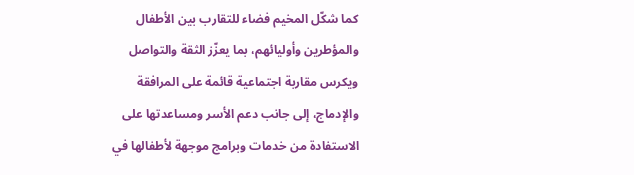كما شكّل المخيم فضاء للتقارب بين الأطفال والمؤطرين وأوليائهم، بما يعزّز الثقة والتواصل ويكرس مقاربة اجتماعية قائمة على المرافقة والإدماج، إلى جانب دعم الأسر ومساعدتها على الاستفادة من خدمات وبرامج موجهة لأطفالها في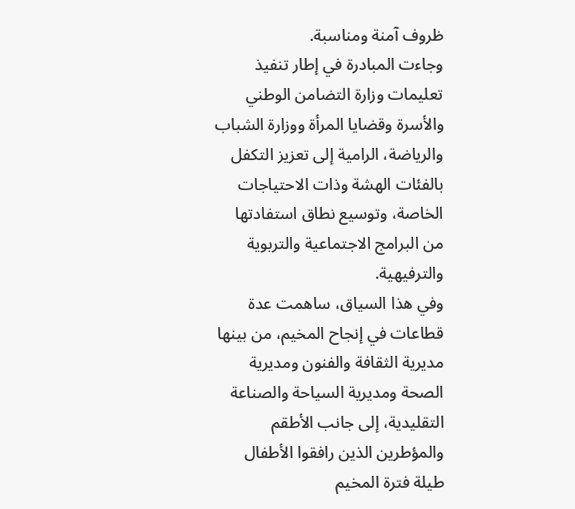ظروف آمنة ومناسبة.
وجاءت المبادرة في إطار تنفيذ تعليمات وزارة التضامن الوطني والأسرة وقضايا المرأة ووزارة الشباب والرياضة، الرامية إلى تعزيز التكفل بالفئات الهشة وذات الاحتياجات الخاصة، وتوسيع نطاق استفادتها من البرامج الاجتماعية والتربوية والترفيهية.
وفي هذا السياق، ساهمت عدة قطاعات في إنجاح المخيم، من بينها مديرية الثقافة والفنون ومديرية الصحة ومديرية السياحة والصناعة التقليدية، إلى جانب الأطقم والمؤطرين الذين رافقوا الأطفال طيلة فترة المخيم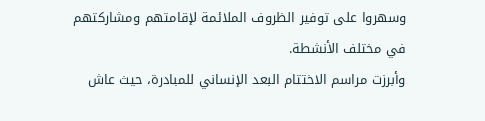وسهروا على توفير الظروف الملائمة لإقامتهم ومشاركتهم في مختلف الأنشطة.
وأبرزت مراسم الاختتام البعد الإنساني للمبادرة، حيث عاش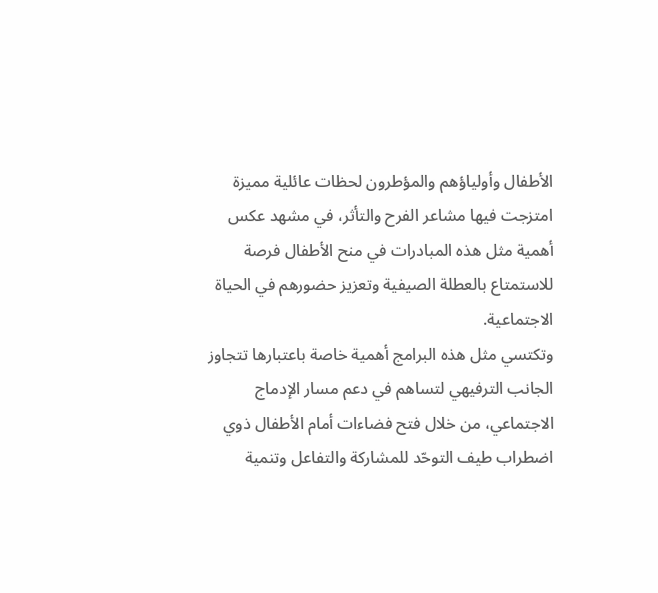الأطفال وأولياؤهم والمؤطرون لحظات عائلية مميزة امتزجت فيها مشاعر الفرح والتأثر، في مشهد عكس أهمية مثل هذه المبادرات في منح الأطفال فرصة للاستمتاع بالعطلة الصيفية وتعزيز حضورهم في الحياة الاجتماعية.
وتكتسي مثل هذه البرامج أهمية خاصة باعتبارها تتجاوز الجانب الترفيهي لتساهم في دعم مسار الإدماج الاجتماعي، من خلال فتح فضاءات أمام الأطفال ذوي اضطراب طيف التوحّد للمشاركة والتفاعل وتنمية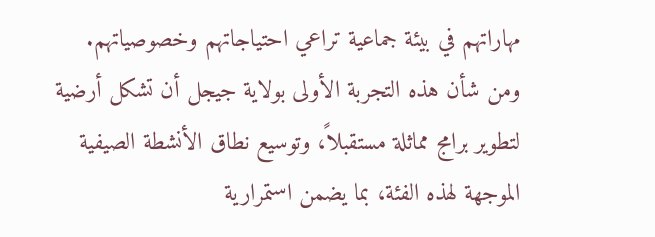مهاراتهم في بيئة جماعية تراعي احتياجاتهم وخصوصياتهم.
ومن شأن هذه التجربة الأولى بولاية جيجل أن تشكل أرضية لتطوير برامج مماثلة مستقبلاً، وتوسيع نطاق الأنشطة الصيفية الموجهة لهذه الفئة، بما يضمن استمرارية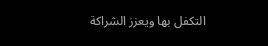التكفل بها ويعزز الشراكة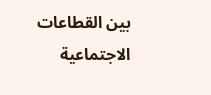بين القطاعات الاجتماعية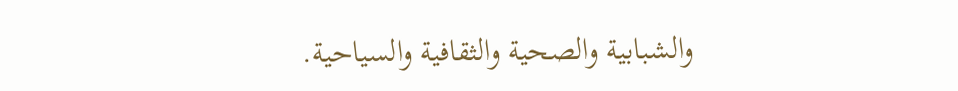والشبابية والصحية والثقافية والسياحية.